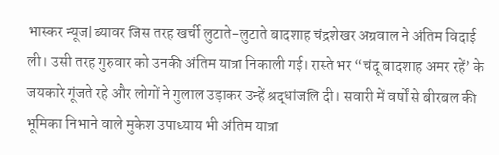भास्कर न्यूज|ब्यावर जिस तरह खर्ची लुटाते-लुटाते बादशाह चंद्रशेखर अग्रवाल ने अंतिम विदाई ली। उसी तरह गुरुवार को उनकी अंतिम यात्रा निकाली गई। रास्ते भर “चंदू बादशाह अमर रहें’ के जयकारे गूंजते रहे और लोगों ने गुलाल उड़ाकर उन्हें श्रद्धांजलि दी। सवारी में वर्षों से बीरबल की भूमिका निभाने वाले मुकेश उपाध्याय भी अंतिम यात्रा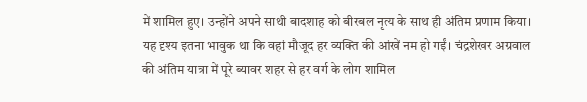में शामिल हुए। उन्होंने अपने साथी बादशाह को बीरबल नृत्य के साथ ही अंतिम प्रणाम किया। यह दृश्य इतना भावुक था कि वहां मौजूद हर व्यक्ति की आंखें नम हो गईं। चंद्रशेखर अग्रवाल की अंतिम यात्रा में पूरे ब्यावर शहर से हर वर्ग के लोग शामिल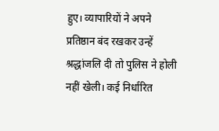हुए। व्यापारियों ने अपने प्रतिष्ठान बंद रखकर उन्हें श्रद्धांजलि दी तो पुलिस ने होली नहीं खेली। कई निर्धारित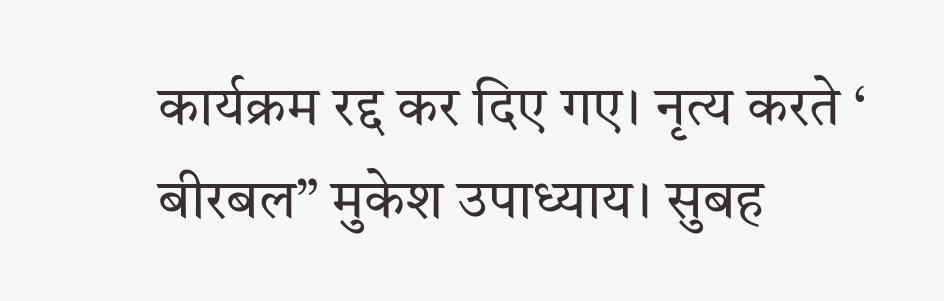कार्यक्रम रद्द कर दिए गए। नृत्य करते ‘ बीरबल” मुकेश उपाध्याय। सुबह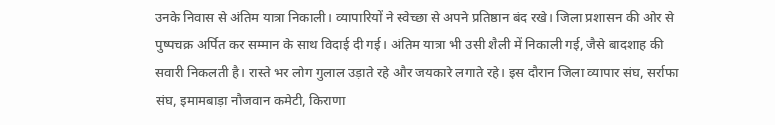उनके निवास से अंतिम यात्रा निकाली। व्यापारियों ने स्वेच्छा से अपने प्रतिष्ठान बंद रखे। जिला प्रशासन की ओर से पुष्पचक्र अर्पित कर सम्मान के साथ विदाई दी गई। अंतिम यात्रा भी उसी शैली में निकाली गई, जैसे बादशाह की सवारी निकलती है। रास्ते भर लोग गुलाल उड़ाते रहे और जयकारे लगाते रहे। इस दौरान जिला व्यापार संघ, सर्राफा संघ, इमामबाड़ा नौजवान कमेटी, किराणा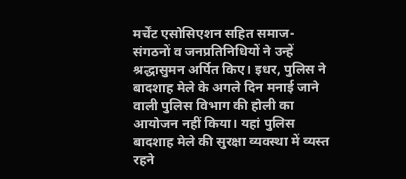मर्चेंट एसोसिएशन सहित समाज-संगठनों व जनप्रतिनिधियों ने उन्हें श्रद्धासुमन अर्पित किए। इधर, पुलिस ने बादशाह मेले के अगले दिन मनाई जाने वाली पुलिस विभाग की होली का आयोजन नहीं किया। यहां पुलिस बादशाह मेले की सुरक्षा व्यवस्था में व्यस्त रहने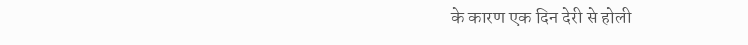के कारण एक दिन देरी से होली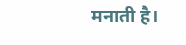मनाती है।